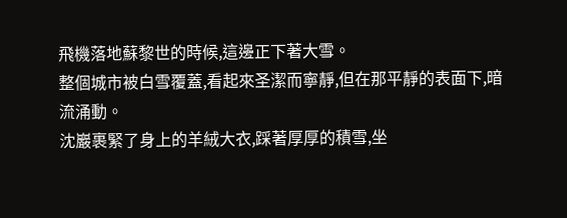飛機落地蘇黎世的時候,這邊正下著大雪。
整個城市被白雪覆蓋,看起來圣潔而寧靜,但在那平靜的表面下,暗流涌動。
沈巖裹緊了身上的羊絨大衣,踩著厚厚的積雪,坐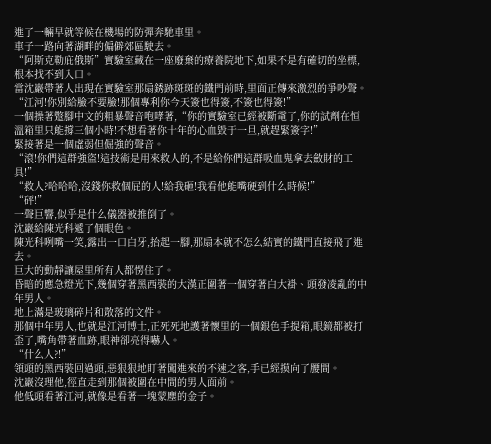進了一輛早就等候在機場的防彈奔馳車里。
車子一路向著湖畔的偏僻郊區駛去。
“阿斯克勒庇俄斯”實驗室藏在一座廢棄的療養院地下,如果不是有確切的坐標,根本找不到入口。
當沈巖帶著人出現在實驗室那扇銹跡斑斑的鐵門前時,里面正傳來激烈的爭吵聲。
“江河!你別給臉不要臉!那個專利你今天簽也得簽,不簽也得簽!”
一個操著蹩腳中文的粗暴聲音咆哮著,“你的實驗室已經被斷電了,你的試劑在恒溫箱里只能撐三個小時!不想看著你十年的心血毀于一旦,就趕緊簽字!”
緊接著是一個虛弱但倔強的聲音。
“滾!你們這群強盜!這技術是用來救人的,不是給你們這群吸血鬼拿去斂財的工具!”
“救人?哈哈哈,沒錢你救個屁的人!給我砸!我看他能嘴硬到什么時候!”
“砰!”
一聲巨響,似乎是什么儀器被推倒了。
沈巖給陳光科遞了個眼色。
陳光科咧嘴一笑,露出一口白牙,抬起一腳,那扇本就不怎么結實的鐵門直接飛了進去。
巨大的動靜讓屋里所有人都愣住了。
昏暗的應急燈光下,幾個穿著黑西裝的大漢正圍著一個穿著白大褂、頭發凌亂的中年男人。
地上滿是玻璃碎片和散落的文件。
那個中年男人,也就是江河博士,正死死地護著懷里的一個銀色手提箱,眼鏡都被打歪了,嘴角帶著血跡,眼神卻亮得嚇人。
“什么人?!”
領頭的黑西裝回過頭,惡狠狠地盯著闖進來的不速之客,手已經摸向了腰間。
沈巖沒理他,徑直走到那個被圍在中間的男人面前。
他低頭看著江河,就像是看著一塊蒙塵的金子。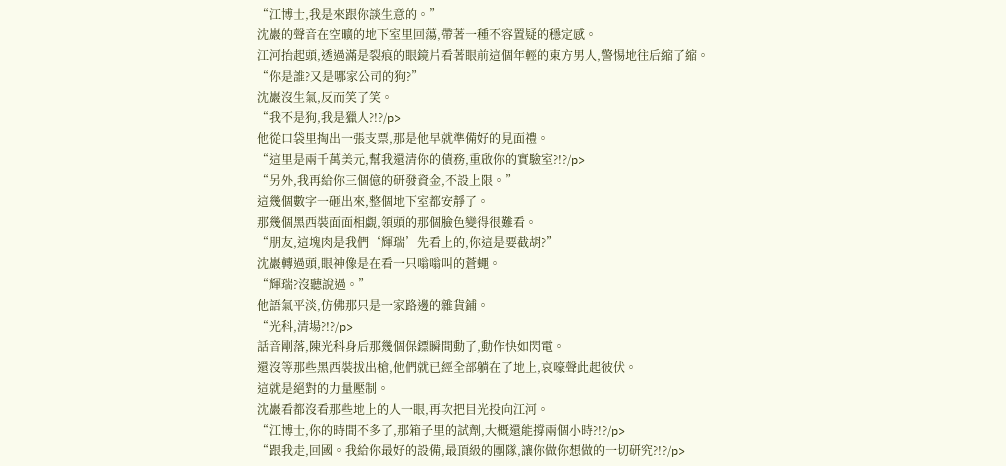“江博士,我是來跟你談生意的。”
沈巖的聲音在空曠的地下室里回蕩,帶著一種不容置疑的穩定感。
江河抬起頭,透過滿是裂痕的眼鏡片看著眼前這個年輕的東方男人,警惕地往后縮了縮。
“你是誰?又是哪家公司的狗?”
沈巖沒生氣,反而笑了笑。
“我不是狗,我是獵人?!?/p>
他從口袋里掏出一張支票,那是他早就準備好的見面禮。
“這里是兩千萬美元,幫我還清你的債務,重啟你的實驗室?!?/p>
“另外,我再給你三個億的研發資金,不設上限。”
這幾個數字一砸出來,整個地下室都安靜了。
那幾個黑西裝面面相覷,領頭的那個臉色變得很難看。
“朋友,這塊肉是我們‘輝瑞’先看上的,你這是要截胡?”
沈巖轉過頭,眼神像是在看一只嗡嗡叫的蒼蠅。
“輝瑞?沒聽說過。”
他語氣平淡,仿佛那只是一家路邊的雜貨鋪。
“光科,清場?!?/p>
話音剛落,陳光科身后那幾個保鏢瞬間動了,動作快如閃電。
還沒等那些黑西裝拔出槍,他們就已經全部躺在了地上,哀嚎聲此起彼伏。
這就是絕對的力量壓制。
沈巖看都沒看那些地上的人一眼,再次把目光投向江河。
“江博士,你的時間不多了,那箱子里的試劑,大概還能撐兩個小時?!?/p>
“跟我走,回國。我給你最好的設備,最頂級的團隊,讓你做你想做的一切研究?!?/p>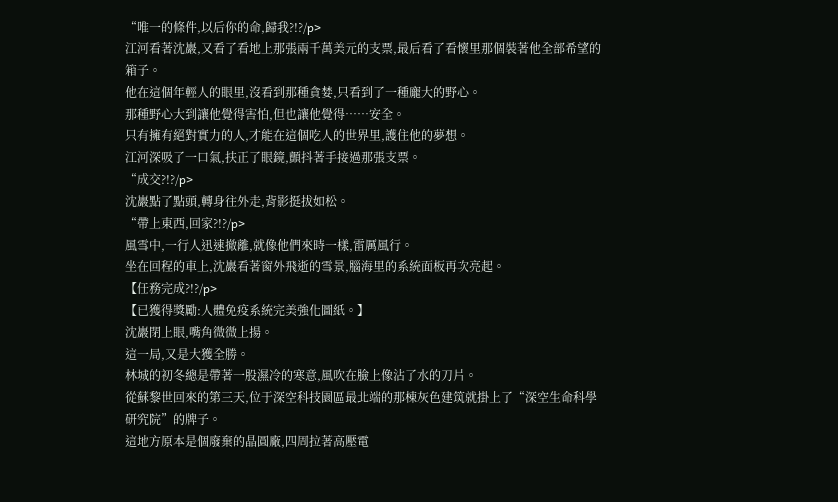“唯一的條件,以后你的命,歸我?!?/p>
江河看著沈巖,又看了看地上那張兩千萬美元的支票,最后看了看懷里那個裝著他全部希望的箱子。
他在這個年輕人的眼里,沒看到那種貪婪,只看到了一種龐大的野心。
那種野心大到讓他覺得害怕,但也讓他覺得……安全。
只有擁有絕對實力的人,才能在這個吃人的世界里,護住他的夢想。
江河深吸了一口氣,扶正了眼鏡,顫抖著手接過那張支票。
“成交?!?/p>
沈巖點了點頭,轉身往外走,背影挺拔如松。
“帶上東西,回家?!?/p>
風雪中,一行人迅速撤離,就像他們來時一樣,雷厲風行。
坐在回程的車上,沈巖看著窗外飛逝的雪景,腦海里的系統面板再次亮起。
【任務完成?!?/p>
【已獲得獎勵:人體免疫系統完美強化圖紙。】
沈巖閉上眼,嘴角微微上揚。
這一局,又是大獲全勝。
林城的初冬總是帶著一股濕冷的寒意,風吹在臉上像沾了水的刀片。
從蘇黎世回來的第三天,位于深空科技園區最北端的那棟灰色建筑就掛上了“深空生命科學研究院”的牌子。
這地方原本是個廢棄的晶圓廠,四周拉著高壓電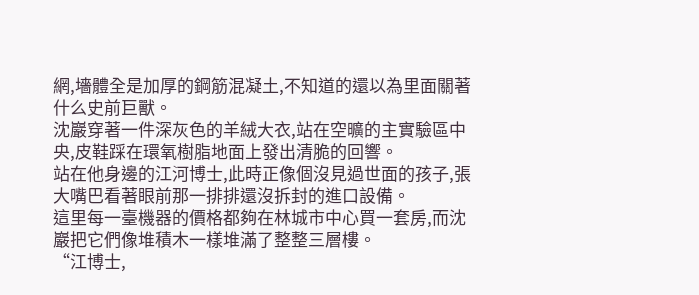網,墻體全是加厚的鋼筋混凝土,不知道的還以為里面關著什么史前巨獸。
沈巖穿著一件深灰色的羊絨大衣,站在空曠的主實驗區中央,皮鞋踩在環氧樹脂地面上發出清脆的回響。
站在他身邊的江河博士,此時正像個沒見過世面的孩子,張大嘴巴看著眼前那一排排還沒拆封的進口設備。
這里每一臺機器的價格都夠在林城市中心買一套房,而沈巖把它們像堆積木一樣堆滿了整整三層樓。
“江博士,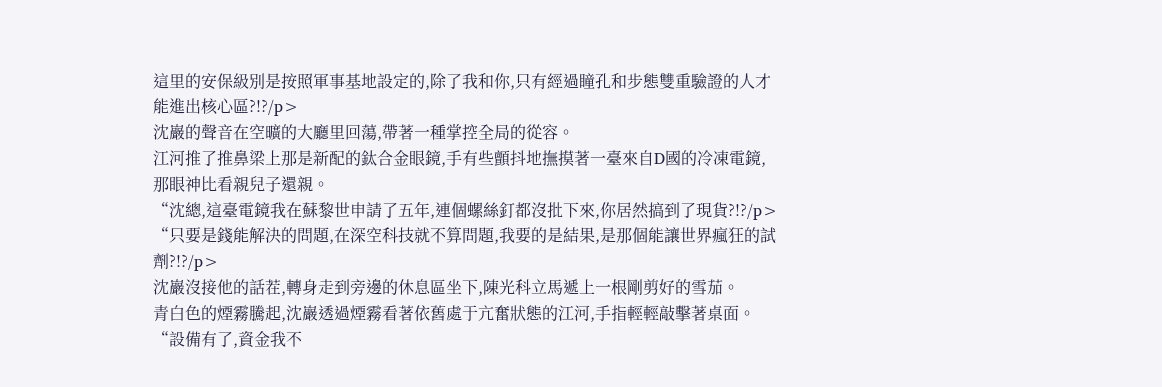這里的安保級別是按照軍事基地設定的,除了我和你,只有經過瞳孔和步態雙重驗證的人才能進出核心區?!?/p>
沈巖的聲音在空曠的大廳里回蕩,帶著一種掌控全局的從容。
江河推了推鼻梁上那是新配的鈦合金眼鏡,手有些顫抖地撫摸著一臺來自D國的冷凍電鏡,那眼神比看親兒子還親。
“沈總,這臺電鏡我在蘇黎世申請了五年,連個螺絲釘都沒批下來,你居然搞到了現貨?!?/p>
“只要是錢能解決的問題,在深空科技就不算問題,我要的是結果,是那個能讓世界瘋狂的試劑?!?/p>
沈巖沒接他的話茬,轉身走到旁邊的休息區坐下,陳光科立馬遞上一根剛剪好的雪茄。
青白色的煙霧騰起,沈巖透過煙霧看著依舊處于亢奮狀態的江河,手指輕輕敲擊著桌面。
“設備有了,資金我不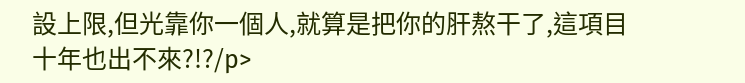設上限,但光靠你一個人,就算是把你的肝熬干了,這項目十年也出不來?!?/p>